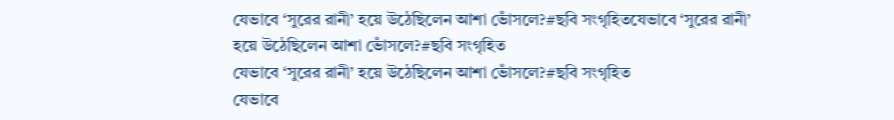যেভাবে ‘সুরের রানী’ হয়ে উঠেছিলেন আশা ভোঁসলে?#ছবি সংগৃহিতযেভাবে ‘সুরের রানী’ হয়ে উঠেছিলেন আশা ভোঁসলে?#ছবি সংগৃহিত
যেভাবে ‘সুরের রানী’ হয়ে উঠেছিলেন আশা ভোঁসলে?#ছবি সংগৃহিত
যেভাবে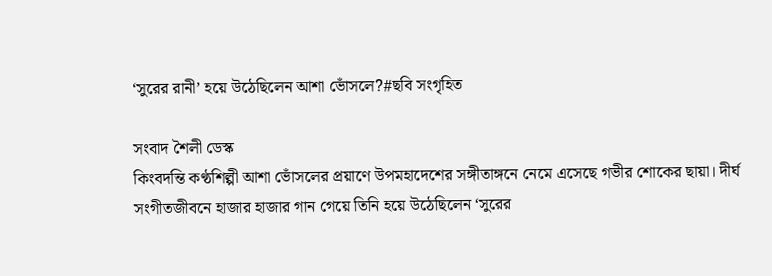‘সুরের রানী’ হয়ে উঠেছিলেন আশা ভোঁসলে?#ছবি সংগৃহিত

সংবাদ শৈলী ডেস্ক
কিংবদন্তি কণ্ঠশিল্পী আশা ভোঁসলের প্রয়াণে উপমহাদেশের সঙ্গীতাঙ্গনে নেমে এসেছে গভীর শোকের ছায়া। দীর্ঘ সংগীতজীবনে হাজার হাজার গান গেয়ে তিনি হয়ে উঠেছিলেন ‘সুরের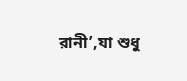রানী’,যা শুধু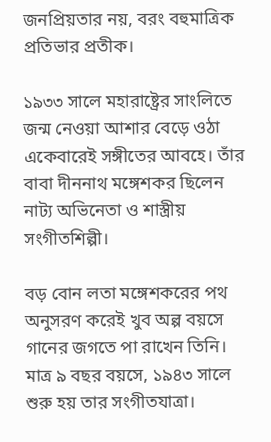জনপ্রিয়তার নয়, বরং বহুমাত্রিক প্রতিভার প্রতীক।

১৯৩৩ সালে মহারাষ্ট্রের সাংলিতে জন্ম নেওয়া আশার বেড়ে ওঠা একেবারেই সঙ্গীতের আবহে। তাঁর বাবা দীননাথ মঙ্গেশকর ছিলেন নাট্য অভিনেতা ও শাস্ত্রীয় সংগীতশিল্পী।

বড় বোন লতা মঙ্গেশকরের পথ অনুসরণ করেই খুব অল্প বয়সে গানের জগতে পা রাখেন তিনি। মাত্র ৯ বছর বয়সে, ১৯৪৩ সালে শুরু হয় তার সংগীতযাত্রা।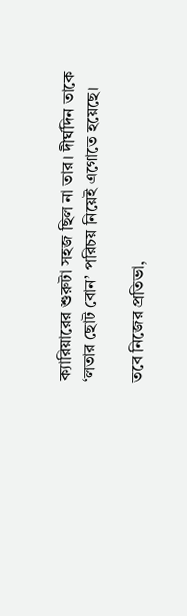ক্যারিয়ারের শুরুটা সহজ ছিল না তার। দীর্ঘদিন তাকে ‘লতার ছোট বোন’ পরিচয় নিয়েই এগোতে হয়েছে।

তবে নিজের প্রতিভা,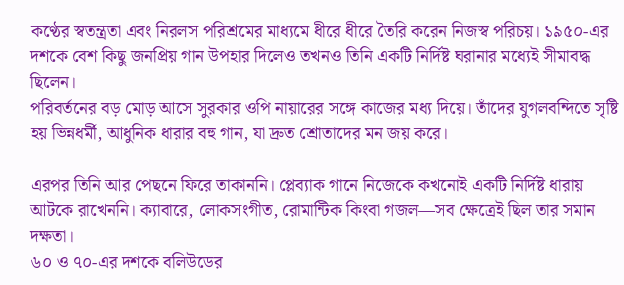কণ্ঠের স্বতন্ত্রতা এবং নিরলস পরিশ্রমের মাধ্যমে ধীরে ধীরে তৈরি করেন নিজস্ব পরিচয়। ১৯৫০-এর দশকে বেশ কিছু জনপ্রিয় গান উপহার দিলেও তখনও তিনি একটি নির্দিষ্ট ঘরানার মধ্যেই সীমাবদ্ধ ছিলেন।
পরিবর্তনের বড় মোড় আসে সুরকার ওপি নায়ারের সঙ্গে কাজের মধ্য দিয়ে। তাঁদের যুগলবন্দিতে সৃষ্টি হয় ভিন্নধর্মী, আধুনিক ধারার বহু গান, যা দ্রুত শ্রোতাদের মন জয় করে।

এরপর তিনি আর পেছনে ফিরে তাকাননি। প্লেব্যাক গানে নিজেকে কখনোই একটি নির্দিষ্ট ধারায় আটকে রাখেননি। ক্যাবারে, লোকসংগীত, রোমান্টিক কিংবা গজল—সব ক্ষেত্রেই ছিল তার সমান দক্ষতা।
৬০ ও ৭০-এর দশকে বলিউডের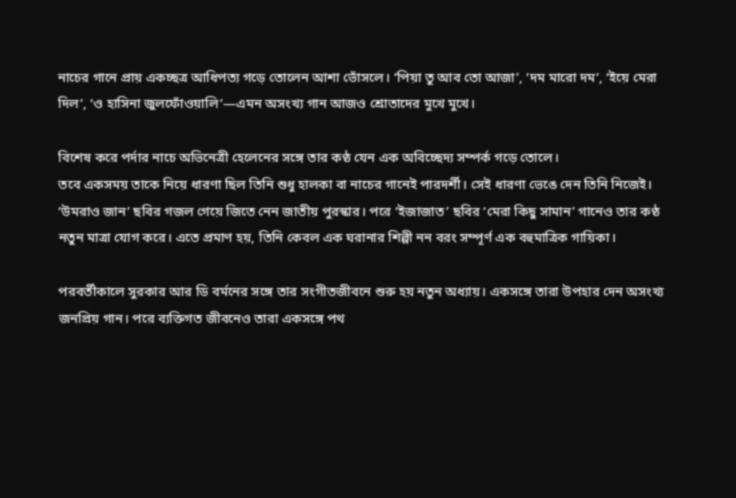নাচের গানে প্রায় একচ্ছত্র আধিপত্য গড়ে তোলেন আশা ভোঁসলে। ‘পিয়া তু আব তো আজা’, ‘দম মারো দম’, ‘ইয়ে মেরা দিল’, ‘ও হাসিনা জুলফোঁওয়ালি’—এমন অসংখ্য গান আজও শ্রোতাদের মুখে মুখে।

বিশেষ করে পর্দার নাচে অভিনেত্রী হেলেনের সঙ্গে তার কণ্ঠ যেন এক অবিচ্ছেদ্য সম্পর্ক গড়ে তোলে।
তবে একসময় তাকে নিয়ে ধারণা ছিল তিনি শুধু হালকা বা নাচের গানেই পারদর্শী। সেই ধারণা ভেঙে দেন তিনি নিজেই। ‘উমরাও জান’ ছবির গজল গেয়ে জিতে নেন জাতীয় পুরস্কার। পরে ‘ইজাজাত’ ছবির ‘মেরা কিছু সামান’ গানেও তার কণ্ঠ নতুন মাত্রা যোগ করে। এতে প্রমাণ হয়, তিনি কেবল এক ঘরানার শিল্পী নন বরং সম্পূর্ণ এক বহুমাত্রিক গায়িকা।

পরবর্তীকালে সুরকার আর ডি বর্মনের সঙ্গে তার সংগীতজীবনে শুরু হয় নতুন অধ্যায়। একসঙ্গে তারা উপহার দেন অসংখ্য জনপ্রিয় গান। পরে ব্যক্তিগত জীবনেও তারা একসঙ্গে পথ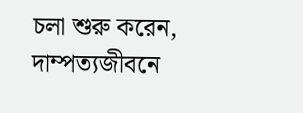চলা শুরু করেন, দাম্পত্যজীবনে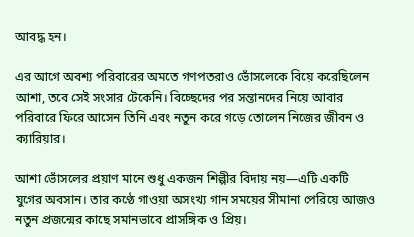আবদ্ধ হন।

এর আগে অবশ্য পরিবারের অমতে গণপতরাও ভোঁসলেকে বিয়ে করেছিলেন আশা, তবে সেই সংসার টেকেনি। বিচ্ছেদের পর সন্তানদের নিয়ে আবার পরিবারে ফিরে আসেন তিনি এবং নতুন করে গড়ে তোলেন নিজের জীবন ও ক্যারিয়ার।

আশা ভোঁসলের প্রয়াণ মানে শুধু একজন শিল্পীর বিদায় নয়—এটি একটি যুগের অবসান। তার কণ্ঠে গাওয়া অসংখ্য গান সময়ের সীমানা পেরিয়ে আজও নতুন প্রজন্মের কাছে সমানভাবে প্রাসঙ্গিক ও প্রিয়।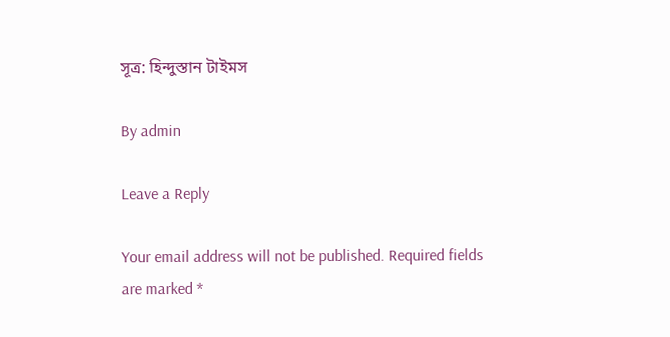সূত্র: হিন্দুস্তান টাইমস

By admin

Leave a Reply

Your email address will not be published. Required fields are marked *